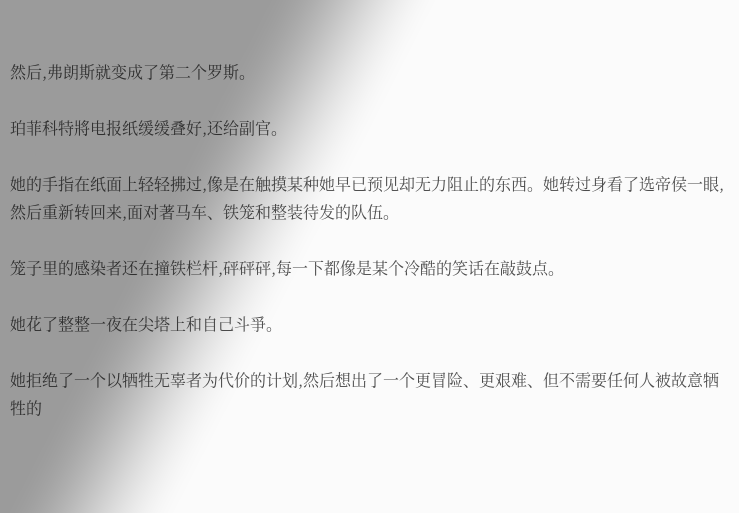然后,弗朗斯就变成了第二个罗斯。

珀菲科特將电报纸缓缓叠好,还给副官。

她的手指在纸面上轻轻拂过,像是在触摸某种她早已预见却无力阻止的东西。她转过身看了选帝侯一眼,然后重新转回来,面对著马车、铁笼和整装待发的队伍。

笼子里的感染者还在撞铁栏杆,砰砰砰,每一下都像是某个冷酷的笑话在敲鼓点。

她花了整整一夜在尖塔上和自己斗爭。

她拒绝了一个以牺牲无辜者为代价的计划,然后想出了一个更冒险、更艰难、但不需要任何人被故意牺牲的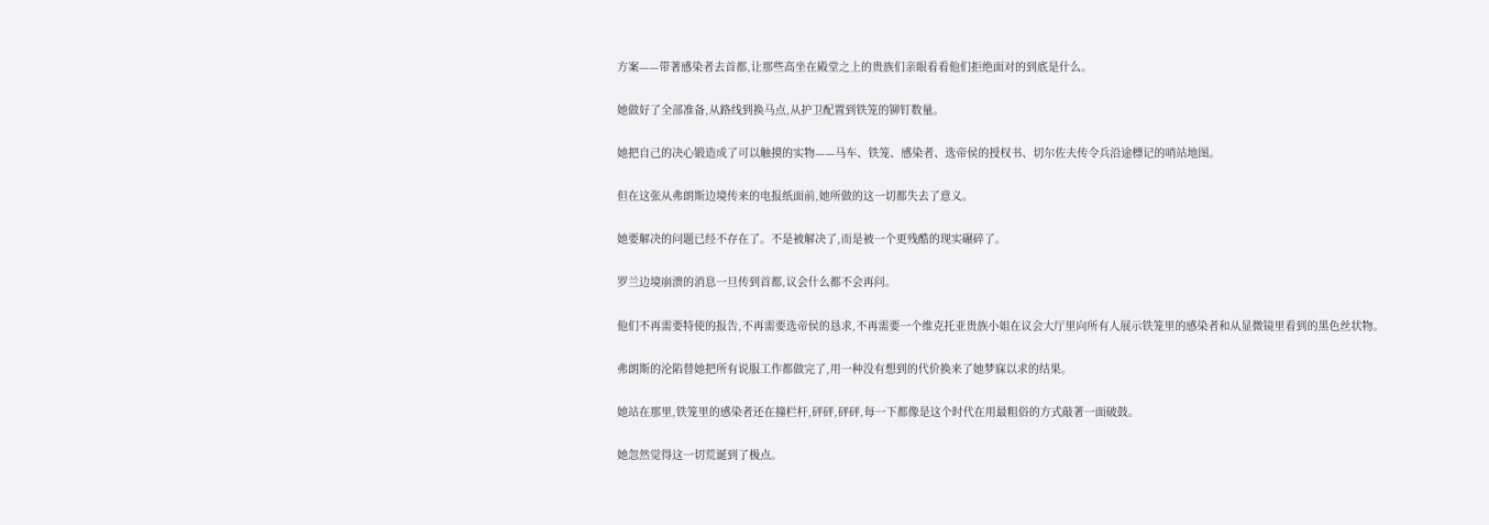方案——带著感染者去首都,让那些高坐在殿堂之上的贵族们亲眼看看他们拒绝面对的到底是什么。

她做好了全部准备,从路线到换马点,从护卫配置到铁笼的铆钉数量。

她把自己的决心锻造成了可以触摸的实物——马车、铁笼、感染者、选帝侯的授权书、切尔佐夫传令兵沿途標记的哨站地图。

但在这张从弗朗斯边境传来的电报纸面前,她所做的这一切都失去了意义。

她要解决的问题已经不存在了。不是被解决了,而是被一个更残酷的现实碾碎了。

罗兰边境崩溃的消息一旦传到首都,议会什么都不会再问。

他们不再需要特使的报告,不再需要选帝侯的恳求,不再需要一个维克托亚贵族小姐在议会大厅里向所有人展示铁笼里的感染者和从显微镜里看到的黑色丝状物。

弗朗斯的沦陷替她把所有说服工作都做完了,用一种没有想到的代价换来了她梦寐以求的结果。

她站在那里,铁笼里的感染者还在撞栏杆,砰砰,砰砰,每一下都像是这个时代在用最粗俗的方式敲著一面破鼓。

她忽然觉得这一切荒诞到了极点。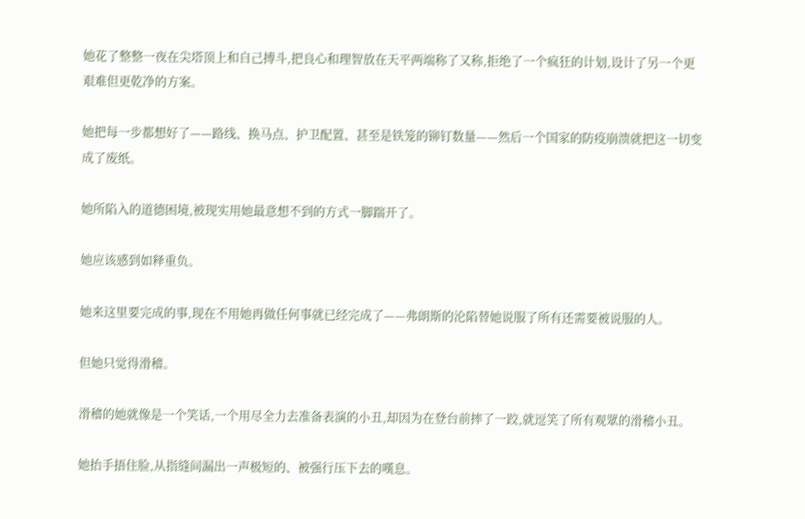她花了整整一夜在尖塔顶上和自己搏斗,把良心和理智放在天平两端称了又称,拒绝了一个疯狂的计划,设计了另一个更艰难但更乾净的方案。

她把每一步都想好了——路线、换马点、护卫配置、甚至是铁笼的铆钉数量——然后一个国家的防疫崩溃就把这一切变成了废纸。

她所陷入的道德困境,被现实用她最意想不到的方式一脚踹开了。

她应该感到如释重负。

她来这里要完成的事,现在不用她再做任何事就已经完成了——弗朗斯的沦陷替她说服了所有还需要被说服的人。

但她只觉得滑稽。

滑稽的她就像是一个笑话,一个用尽全力去准备表演的小丑,却因为在登台前摔了一跤,就逗笑了所有观眾的滑稽小丑。

她抬手捂住脸,从指缝间漏出一声极短的、被强行压下去的嘆息。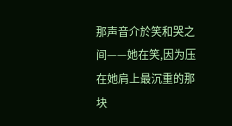那声音介於笑和哭之间——她在笑,因为压在她肩上最沉重的那块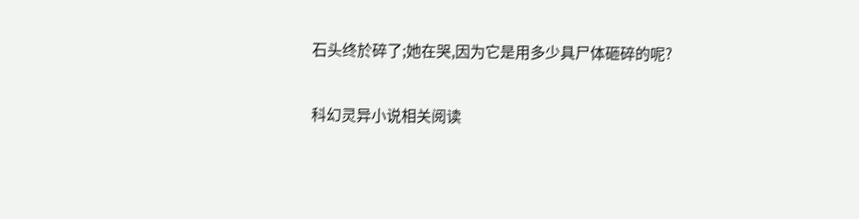石头终於碎了;她在哭,因为它是用多少具尸体砸碎的呢?

科幻灵异小说相关阅读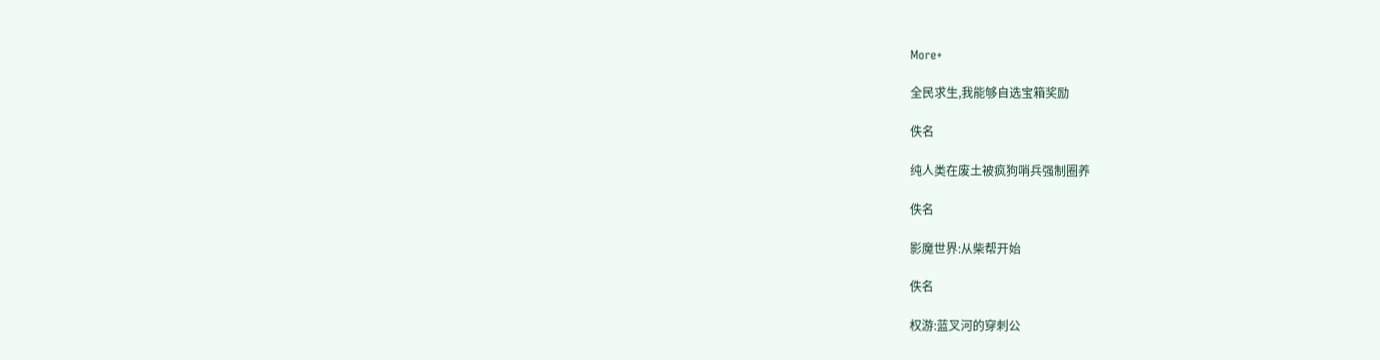More+

全民求生,我能够自选宝箱奖励

佚名

纯人类在废土被疯狗哨兵强制圈养

佚名

影魔世界:从柴帮开始

佚名

权游:蓝叉河的穿刺公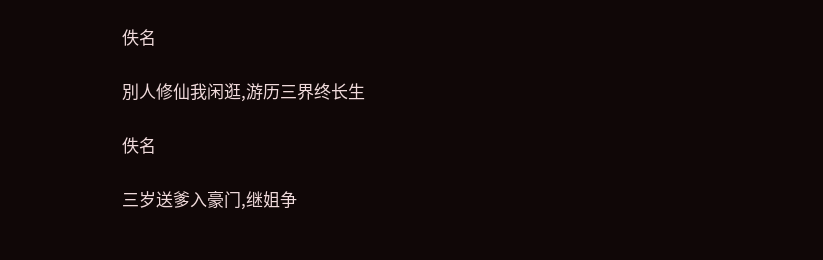佚名

別人修仙我闲逛,游历三界终长生

佚名

三岁送爹入豪门,继姐争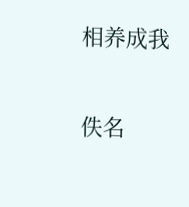相养成我

佚名